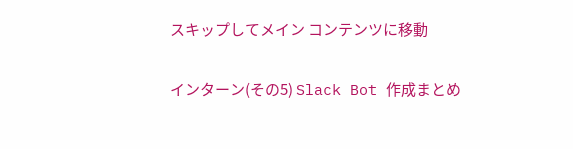スキップしてメイン コンテンツに移動

インターン(その5) Slack Bot 作成まとめ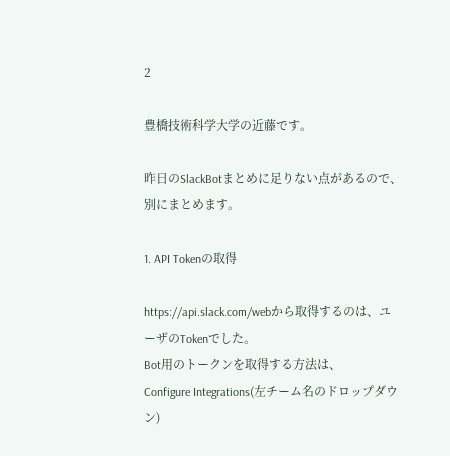2

豊橋技術科学大学の近藤です。

昨日のSlackBotまとめに足りない点があるので、
別にまとめます。

1. API Tokenの取得

https://api.slack.com/webから取得するのは、ユーザのTokenでした。
Bot用のトークンを取得する方法は、
Configure Integrations(左チーム名のドロップダウン)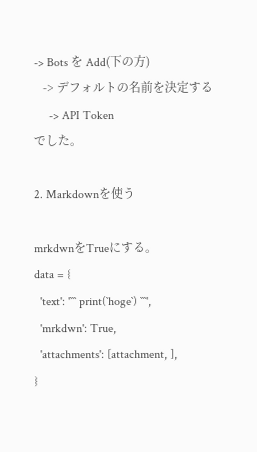-> Bots を Add(下の方)
   -> デフォルトの名前を決定する
     -> API Token
でした。

2. Markdownを使う

mrkdwnをTrueにする。
data = {
  'text': '``` print(`hoge`) ```',
  'mrkdwn': True,
  'attachments': [attachment, ],
}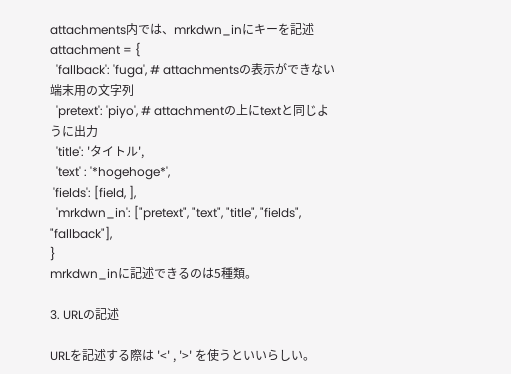attachments内では、mrkdwn_inにキーを記述
attachment = {
  'fallback': 'fuga', # attachmentsの表示ができない端末用の文字列
  'pretext': 'piyo', # attachmentの上にtextと同じように出力
  'title': 'タイトル',
  'text' : '*hogehoge*',
 'fields': [field, ],
  'mrkdwn_in': ["pretext", "text", "title", "fields", "fallback"],
}
mrkdwn_inに記述できるのは5種類。

3. URLの記述

URLを記述する際は '<' , '>' を使うといいらしい。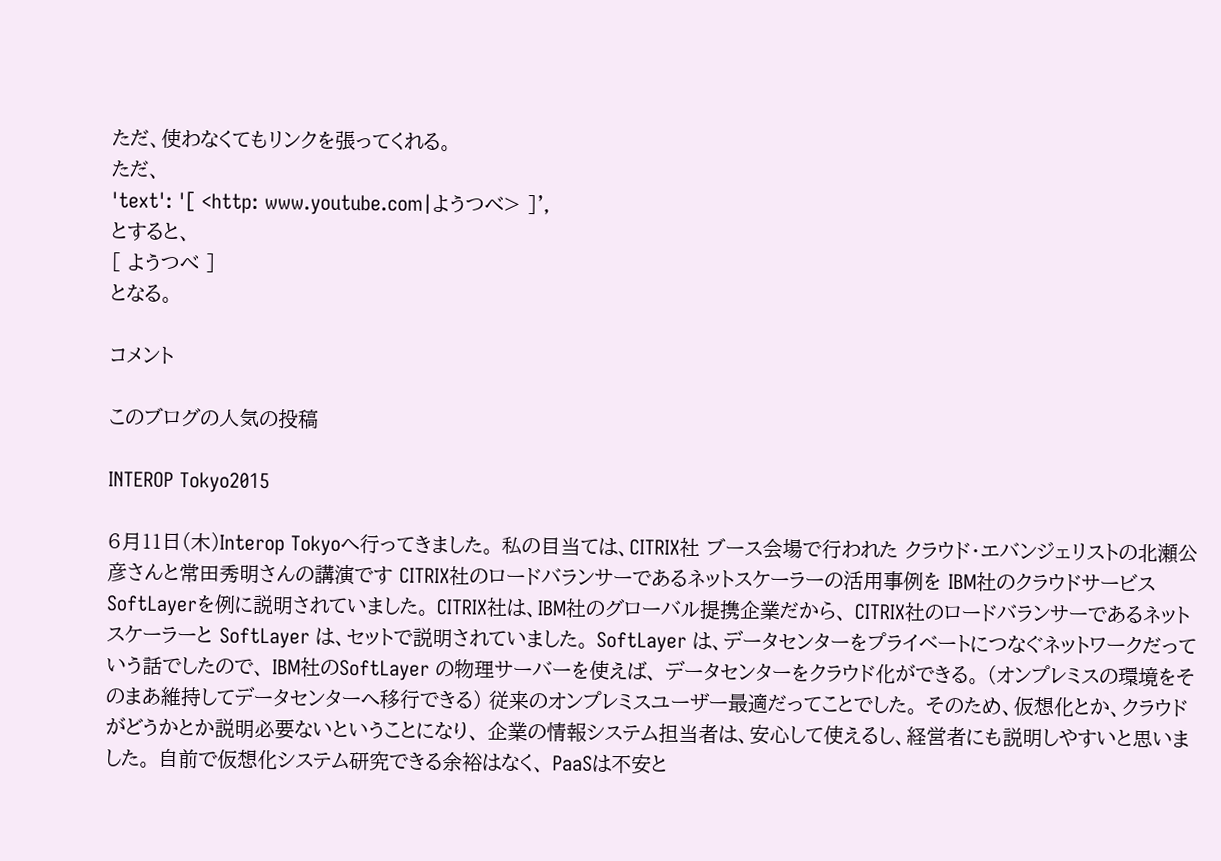ただ、使わなくてもリンクを張ってくれる。
ただ、
'text': '[ <http: www.youtube.com|ようつべ> ]',
とすると、
[ ようつべ ]
となる。

コメント

このブログの人気の投稿

INTEROP Tokyo2015

6月11日(木)Interop Tokyoへ行ってきました。 私の目当ては、CITRIX社 ブース会場で行われた クラウド・エバンジェリストの北瀬公彦さんと常田秀明さんの講演です CITRIX社のロードバランサーであるネットスケーラーの活用事例を IBM社のクラウドサービスSoftLayerを例に説明されていました。 CITRIX社は、IBM社のグローバル提携企業だから、 CITRIX社のロードバランサーであるネットスケーラーと SoftLayer は、セットで説明されていました。 SoftLayer は、データセンターをプライベートにつなぐネットワークだっていう話でしたので、 IBM社のSoftLayer の物理サーバーを使えば、 データセンターをクラウド化ができる。 (オンプレミスの環境をそのまあ維持してデータセンターへ移行できる) 従来のオンプレミスユーザー最適だってことでした。 そのため、仮想化とか、クラウドがどうかとか説明必要ないということになり、 企業の情報システム担当者は、安心して使えるし、経営者にも説明しやすいと思いました。 自前で仮想化システム研究できる余裕はなく、 PaaSは不安と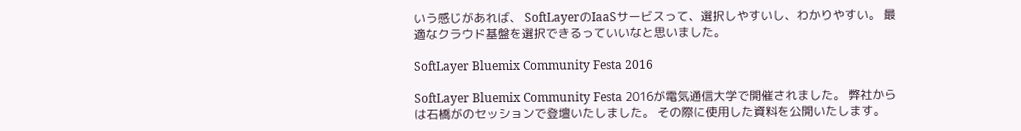いう感じがあれば、 SoftLayerのIaaSサービスって、選択しやすいし、わかりやすい。 最適なクラウド基盤を選択できるっていいなと思いました。

SoftLayer Bluemix Community Festa 2016

SoftLayer Bluemix Community Festa 2016が電気通信大学で開催されました。 弊社からは石橋がのセッションで登壇いたしました。 その際に使用した資料を公開いたします。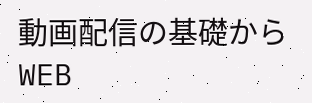動画配信の基礎からWEB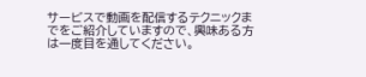サービスで動画を配信するテクニックまでをご紹介していますので、興味ある方は一度目を通してください。